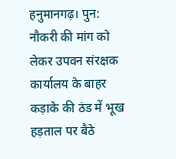हनुमानगढ़। पुन: नौकरी की मांग को लेकर उपवन संरक्षक कार्यालय के बाहर कड़ाके की ठंड में भूख हड़ताल पर बैठे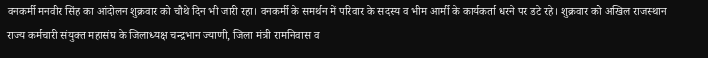वनकर्मी मनवीर सिंह का आंदोलन शुक्रवार को चौथे दिन भी जारी रहा। वनकर्मी के समर्थन में परिवार के सदस्य व भीम आर्मी के कार्यकर्ता धरने पर डटे रहे। शुक्रवार को अखिल राजस्थान राज्य कर्मचारी संयुक्त महासंघ के जिलाध्यक्ष चन्द्रभान ज्याणी, जिला मंत्री रामनिवास व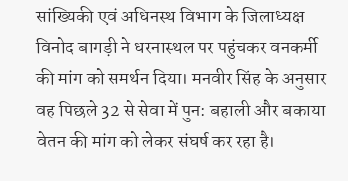सांख्यिकी एवं अधिनस्थ विभाग के जिलाध्यक्ष विनोद बागड़ी ने धरनास्थल पर पहुंचकर वनकर्मी की मांग को समर्थन दिया। मनवीर सिंह के अनुसार वह पिछले 32 से सेवा में पुन: बहाली और बकाया वेतन की मांग को लेकर संघर्ष कर रहा है।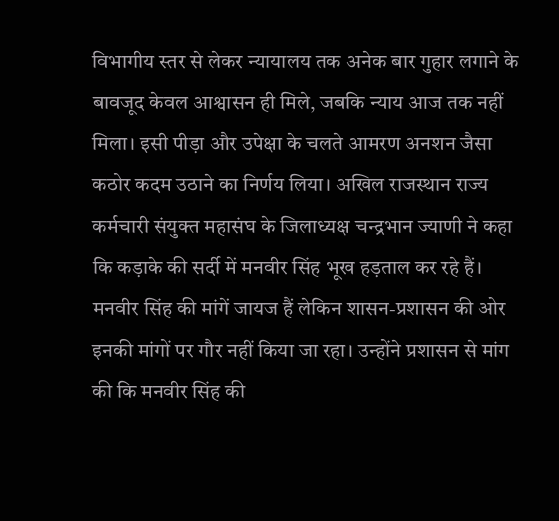विभागीय स्तर से लेकर न्यायालय तक अनेक बार गुहार लगाने के बावजूद केवल आश्वासन ही मिले, जबकि न्याय आज तक नहीं मिला। इसी पीड़ा और उपेक्षा के चलते आमरण अनशन जैसा कठोर कदम उठाने का निर्णय लिया। अखिल राजस्थान राज्य कर्मचारी संयुक्त महासंघ के जिलाध्यक्ष चन्द्रभान ज्याणी ने कहा कि कड़ाके की सर्दी में मनवीर सिंह भूख हड़ताल कर रहे हैं। मनवीर सिंह की मांगें जायज हैं लेकिन शासन-प्रशासन की ओर इनकी मांगों पर गौर नहीं किया जा रहा। उन्होंने प्रशासन से मांग की कि मनवीर सिंह की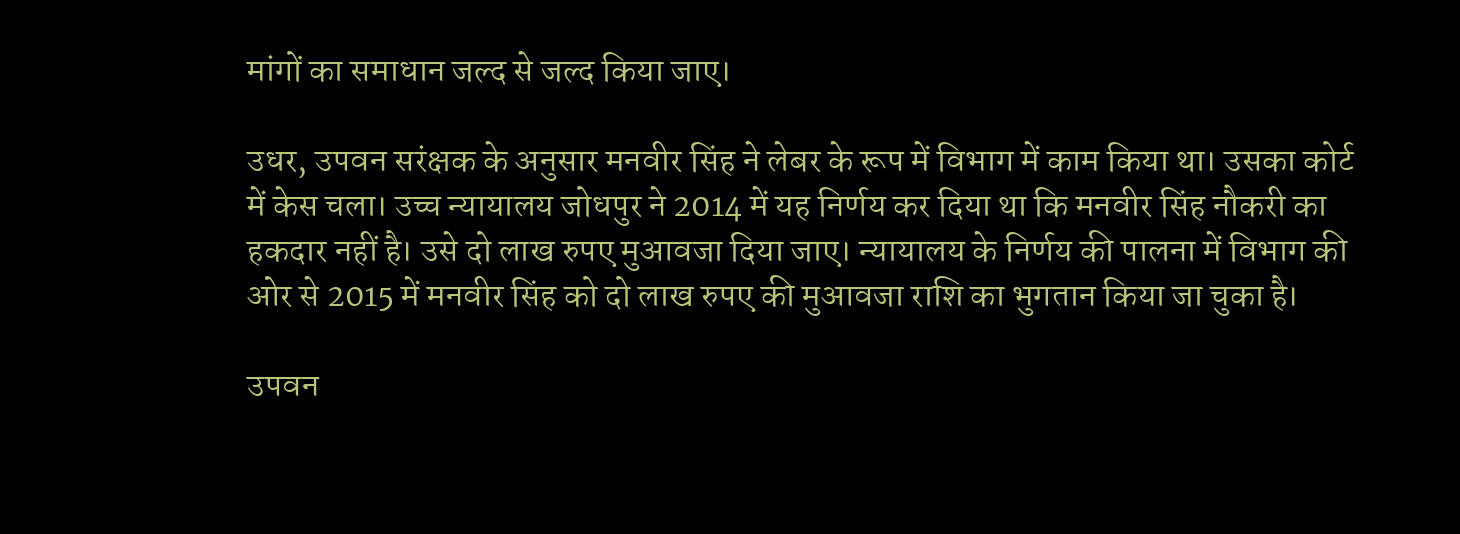मांगों का समाधान जल्द से जल्द किया जाए।

उधर, उपवन सरंक्षक के अनुसार मनवीर सिंह ने लेबर के रूप में विभाग में काम किया था। उसका कोर्ट में केस चला। उच्च न्यायालय जोधपुर ने 2014 में यह निर्णय कर दिया था कि मनवीर सिंह नौकरी का हकदार नहीं है। उसे दो लाख रुपए मुआवजा दिया जाए। न्यायालय के निर्णय की पालना में विभाग की ओर से 2015 में मनवीर सिंह को दो लाख रुपए की मुआवजा राशि का भुगतान किया जा चुका है।

उपवन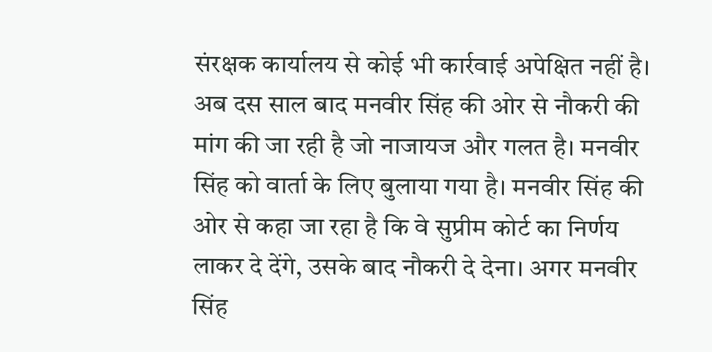संरक्षक कार्यालय से कोई भी कार्रवाई अपेक्षित नहीं है। अब दस साल बाद मनवीर सिंह की ओर से नौकरी की मांग की जा रही है जो नाजायज और गलत है। मनवीर सिंह को वार्ता के लिए बुलाया गया है। मनवीर सिंह की ओर से कहा जा रहा है कि वे सुप्रीम कोर्ट का निर्णय लाकर दे देंगे, उसके बाद नौकरी दे देना। अगर मनवीर सिंह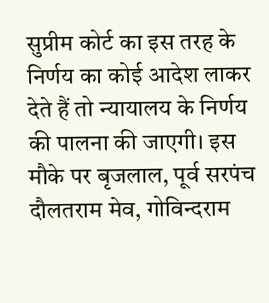सुप्रीम कोर्ट का इस तरह के निर्णय का कोई आदेश लाकर देते हैं तो न्यायालय के निर्णय की पालना की जाएगी। इस मौके पर बृजलाल, पूर्व सरपंच दौलतराम मेव, गोविन्दराम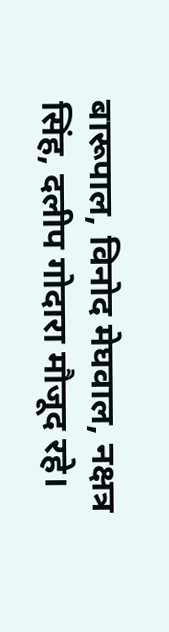बारूपाल, विनोद मेघवाल, नक्षत्र सिंह, दलीप गोदारा मौजूद रहे।